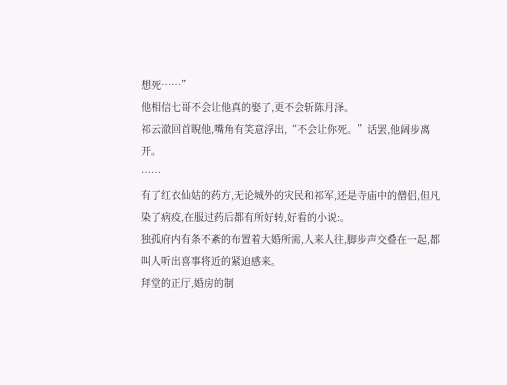想死……”
他相信七哥不会让他真的娶了,更不会斩陈月泽。
祁云澈回首睨他,嘴角有笑意浮出,“不会让你死。”话罢,他阔步离开。
……
有了红衣仙姑的药方,无论城外的灾民和祁军,还是寺庙中的僧侣,但凡染了病疫,在服过药后都有所好转,好看的小说:。
独孤府内有条不紊的布置着大婚所需,人来人往,脚步声交叠在一起,都叫人听出喜事将近的紧迫感来。
拜堂的正厅,婚房的制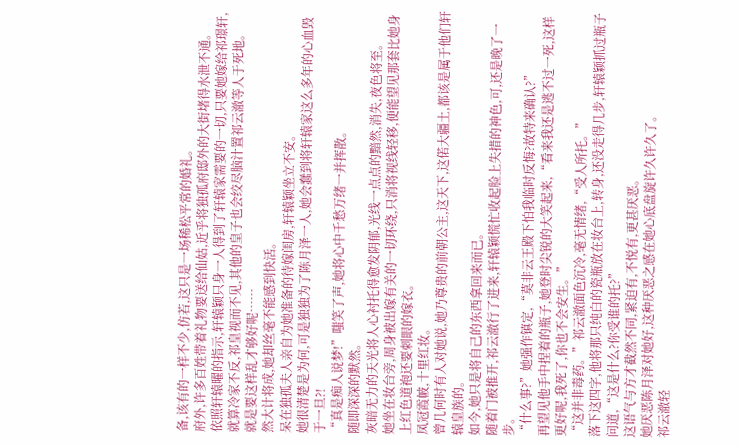备,该有的一样不少,仿若,这只是一场稀松平常的婚礼。
府外,许多百姓带着礼物要送给仙姑,近乎将独孤府邸外的大街堵得水泄不通。
依照轩辕曜的指示,轩辕颖只身一人得到了轩辕家需要的一切,只要她嫁给祁璟轩,就算冷家不反,祁皇视而不见,其他的皇子也会绞尽脑汁置祁云澈等人于死地。
就是要这样乱才够好呢……
然大计将成,她却丝毫不能感到快活。
呆在独孤夫人亲自为她准备的待嫁闺房,轩辕颖坐立不安。
她很清楚是为何,可是独独为了陈月泽一人,她会蠢到将轩辕家这么多年的心血毁于一旦?!
“真是痴人说梦!”嗤笑了声,她将心中千愁万绪一并挥散。
随即深深的默然。
灰暗无力的天光将人心衬托得愈发阴郁,光线一点点的黯然,消失,夜色将至。
她坐在妆台旁,周身被出嫁有关的一切环绕,只消将视线轻移,便能望见那套比她身上红色道袍还要刺眼的嫁衣。
凤冠霞帔,十里红妆。
曾几何时有人对她说,她乃尊贵的前朝公主,这天下,这偌大疆土,都该是属于他们轩辕皇族的。
如今,她只是将自己的东西拿回来而已。
随着门被推开,祁云澈行了进来,轩辕颖慌忙收起脸上失措的神色,可,还是晚了一步。
“什么事?”她强作镇定,“莫非云王殿下怕我临时反悔?故特来确认?”
再望见他手中捏着的瓶子,她登时尖锐的大笑起来,“看来我还是逃不过一死,这样更好呢,我死了,你也不会安生。”
“这并非毒药。”祁云澈面色沉冷,毫无情绪,“受人所托。”
落下这四字,他将那只纯白的瓷瓶放在妆台上,转身,还没走得几步,轩辕颖抓过瓶子问道,“这是什么?你受谁的托?”
这语气与方才截然不同,紧迫有,不悦有,更甚厌恶。
她厌恶陈月泽对她好,这种厌恶之感在她心底盘旋许久许久了。
祁云澈轻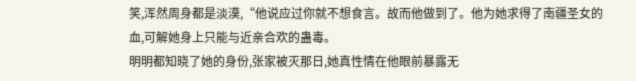笑,浑然周身都是淡漠,“他说应过你就不想食言。故而他做到了。他为她求得了南疆圣女的血,可解她身上只能与近亲合欢的蛊毒。
明明都知晓了她的身份,张家被灭那日,她真性情在他眼前暴露无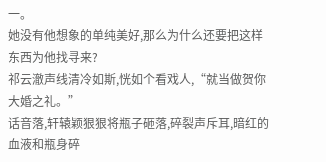一。
她没有他想象的单纯美好,那么为什么还要把这样东西为他找寻来?
祁云澈声线清冷如斯,恍如个看戏人,“就当做贺你大婚之礼。”
话音落,轩辕颖狠狠将瓶子砸落,碎裂声斥耳,暗红的血液和瓶身碎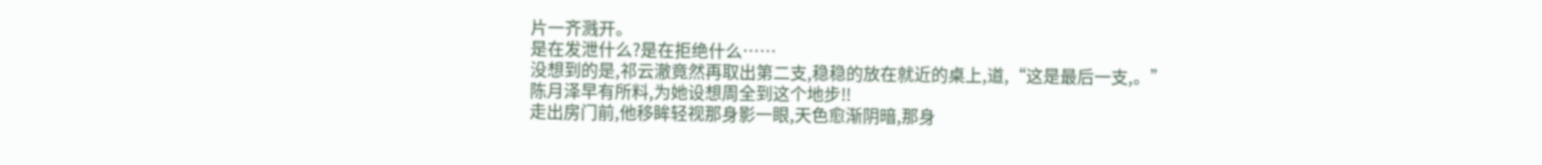片一齐溅开。
是在发泄什么?是在拒绝什么……
没想到的是,祁云澈竟然再取出第二支,稳稳的放在就近的桌上,道,“这是最后一支,。”
陈月泽早有所料,为她设想周全到这个地步!!
走出房门前,他移眸轻视那身影一眼,天色愈渐阴暗,那身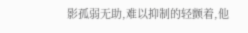影孤弱无助,难以抑制的轻颤着,他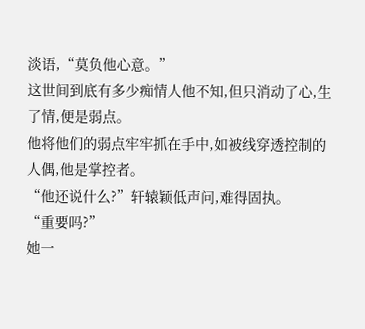淡语,“莫负他心意。”
这世间到底有多少痴情人他不知,但只消动了心,生了情,便是弱点。
他将他们的弱点牢牢抓在手中,如被线穿透控制的人偶,他是掌控者。
“他还说什么?”轩辕颖低声问,难得固执。
“重要吗?”
她一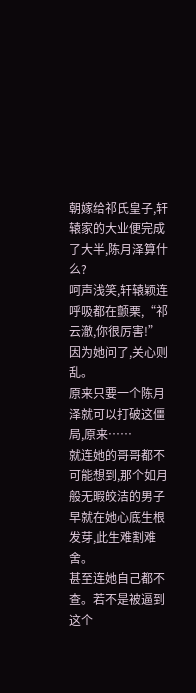朝嫁给祁氏皇子,轩辕家的大业便完成了大半,陈月泽算什么?
呵声浅笑,轩辕颖连呼吸都在颤栗,“祁云澈,你很厉害!”
因为她问了,关心则乱。
原来只要一个陈月泽就可以打破这僵局,原来……
就连她的哥哥都不可能想到,那个如月般无暇皎洁的男子早就在她心底生根发芽,此生难割难舍。
甚至连她自己都不查。若不是被逼到这个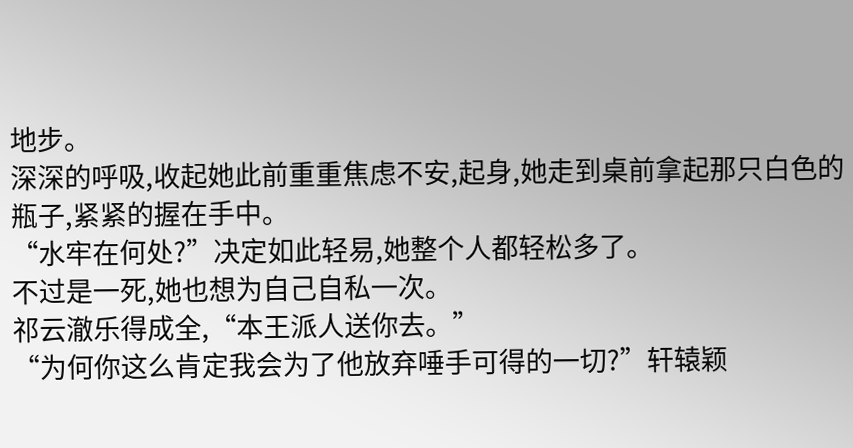地步。
深深的呼吸,收起她此前重重焦虑不安,起身,她走到桌前拿起那只白色的瓶子,紧紧的握在手中。
“水牢在何处?”决定如此轻易,她整个人都轻松多了。
不过是一死,她也想为自己自私一次。
祁云澈乐得成全,“本王派人送你去。”
“为何你这么肯定我会为了他放弃唾手可得的一切?”轩辕颖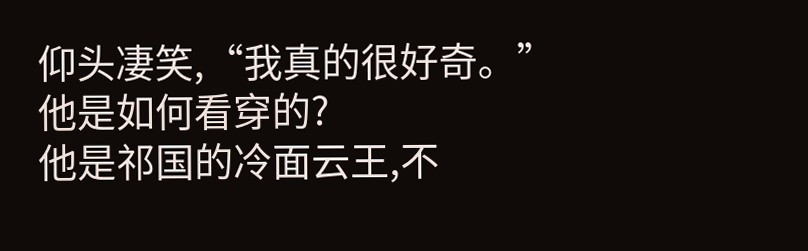仰头凄笑,“我真的很好奇。”
他是如何看穿的?
他是祁国的冷面云王,不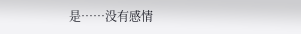是……没有感情